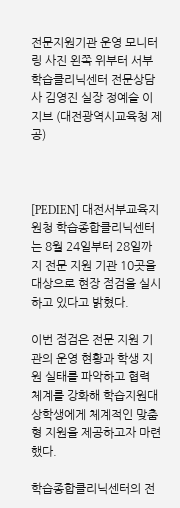전문지원기관 운영 모니터링 사진 왼쪽 위부터 서부학습클리닉센터 전문상담사 김영진 실장 정예슬 이지브 (대전광역시교육청 제공)



[PEDIEN] 대전서부교육지원청 학습종합클리닉센터는 8월 24일부터 28일까지 전문 지원 기관 10곳을 대상으로 현장 점검을 실시하고 있다고 밝혔다.

이번 점검은 전문 지원 기관의 운영 현황과 학생 지원 실태를 파악하고 협력 체계를 강화해 학습지원대상학생에게 체계적인 맞춤형 지원을 제공하고자 마련했다.

학습종합클리닉센터의 전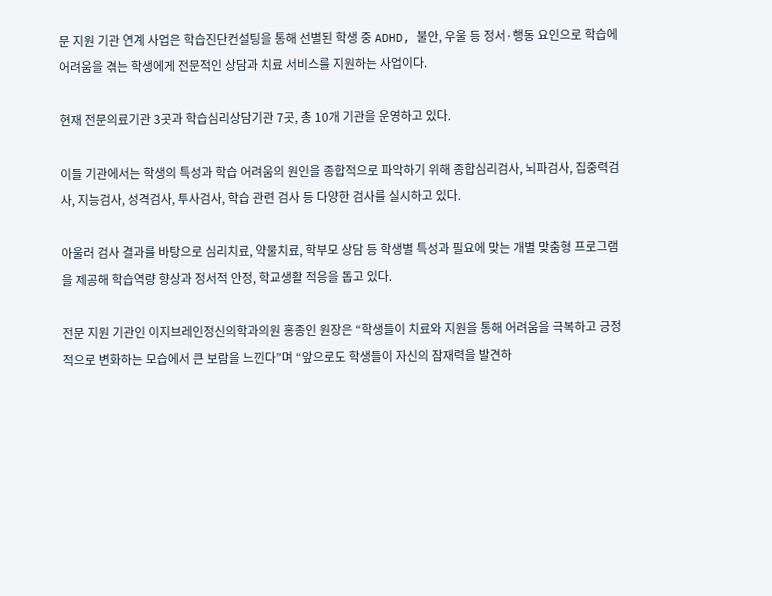문 지원 기관 연계 사업은 학습진단컨설팅을 통해 선별된 학생 중 ADHD, 불안, 우울 등 정서·행동 요인으로 학습에 어려움을 겪는 학생에게 전문적인 상담과 치료 서비스를 지원하는 사업이다.

현재 전문의료기관 3곳과 학습심리상담기관 7곳, 총 10개 기관을 운영하고 있다.

이들 기관에서는 학생의 특성과 학습 어려움의 원인을 종합적으로 파악하기 위해 종합심리검사, 뇌파검사, 집중력검사, 지능검사, 성격검사, 투사검사, 학습 관련 검사 등 다양한 검사를 실시하고 있다.

아울러 검사 결과를 바탕으로 심리치료, 약물치료, 학부모 상담 등 학생별 특성과 필요에 맞는 개별 맞춤형 프로그램을 제공해 학습역량 향상과 정서적 안정, 학교생활 적응을 돕고 있다.

전문 지원 기관인 이지브레인정신의학과의원 홍종인 원장은 “학생들이 치료와 지원을 통해 어려움을 극복하고 긍정적으로 변화하는 모습에서 큰 보람을 느낀다”며 “앞으로도 학생들이 자신의 잠재력을 발견하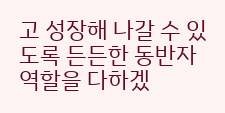고 성장해 나갈 수 있도록 든든한 동반자 역할을 다하겠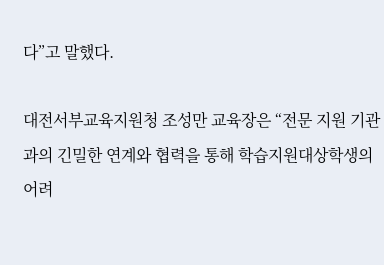다”고 말했다.

대전서부교육지원청 조성만 교육장은 “전문 지원 기관과의 긴밀한 연계와 협력을 통해 학습지원대상학생의 어려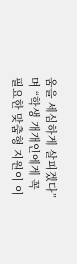움을 세심하게 살피겠다”며 “학생 개개인에게 꼭 필요한 맞춤형 지원이 이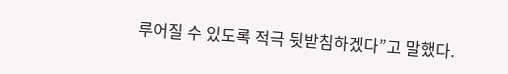루어질 수 있도록 적극 뒷받침하겠다”고 말했다.